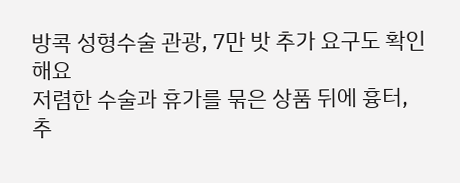방콕 성형수술 관광, 7만 밧 추가 요구도 확인해요
저렴한 수술과 휴가를 묶은 상품 뒤에 흉터, 추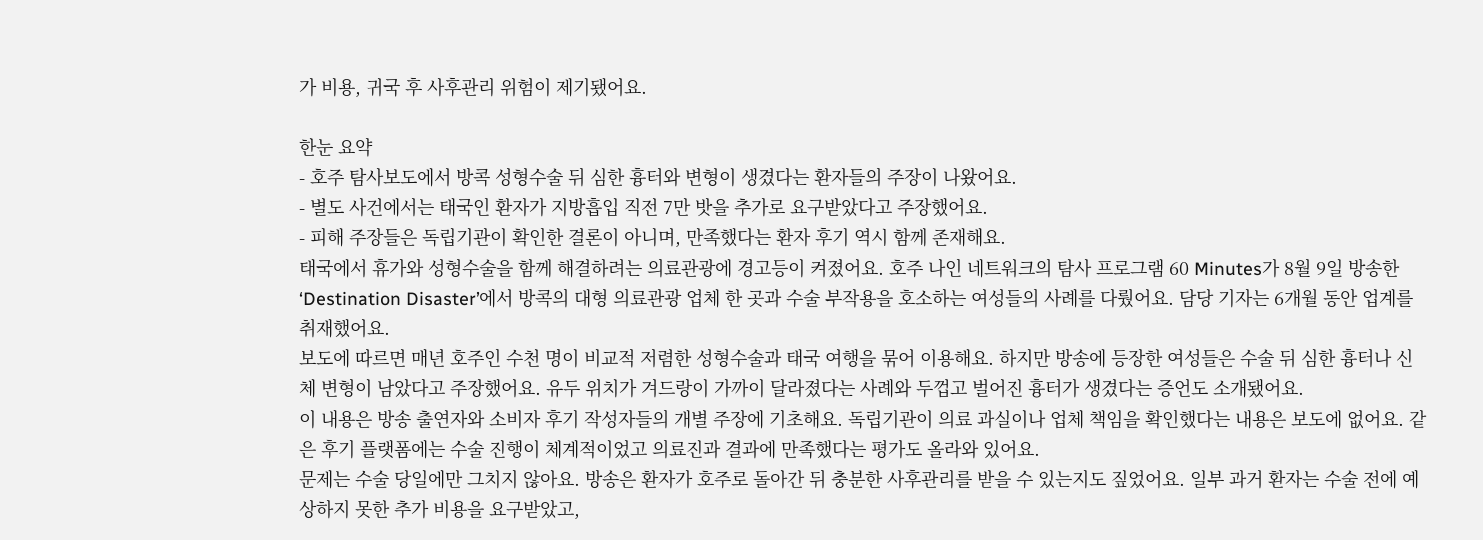가 비용, 귀국 후 사후관리 위험이 제기됐어요.

한눈 요약
- 호주 탐사보도에서 방콕 성형수술 뒤 심한 흉터와 변형이 생겼다는 환자들의 주장이 나왔어요.
- 별도 사건에서는 태국인 환자가 지방흡입 직전 7만 밧을 추가로 요구받았다고 주장했어요.
- 피해 주장들은 독립기관이 확인한 결론이 아니며, 만족했다는 환자 후기 역시 함께 존재해요.
태국에서 휴가와 성형수술을 함께 해결하려는 의료관광에 경고등이 켜졌어요. 호주 나인 네트워크의 탐사 프로그램 60 Minutes가 8월 9일 방송한 ‘Destination Disaster’에서 방콕의 대형 의료관광 업체 한 곳과 수술 부작용을 호소하는 여성들의 사례를 다뤘어요. 담당 기자는 6개월 동안 업계를 취재했어요.
보도에 따르면 매년 호주인 수천 명이 비교적 저렴한 성형수술과 태국 여행을 묶어 이용해요. 하지만 방송에 등장한 여성들은 수술 뒤 심한 흉터나 신체 변형이 남았다고 주장했어요. 유두 위치가 겨드랑이 가까이 달라졌다는 사례와 두껍고 벌어진 흉터가 생겼다는 증언도 소개됐어요.
이 내용은 방송 출연자와 소비자 후기 작성자들의 개별 주장에 기초해요. 독립기관이 의료 과실이나 업체 책임을 확인했다는 내용은 보도에 없어요. 같은 후기 플랫폼에는 수술 진행이 체계적이었고 의료진과 결과에 만족했다는 평가도 올라와 있어요.
문제는 수술 당일에만 그치지 않아요. 방송은 환자가 호주로 돌아간 뒤 충분한 사후관리를 받을 수 있는지도 짚었어요. 일부 과거 환자는 수술 전에 예상하지 못한 추가 비용을 요구받았고,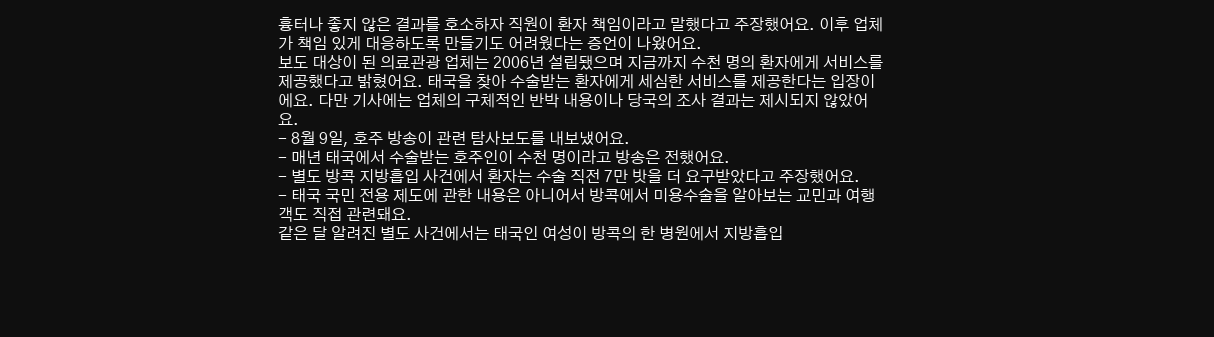흉터나 좋지 않은 결과를 호소하자 직원이 환자 책임이라고 말했다고 주장했어요. 이후 업체가 책임 있게 대응하도록 만들기도 어려웠다는 증언이 나왔어요.
보도 대상이 된 의료관광 업체는 2006년 설립됐으며 지금까지 수천 명의 환자에게 서비스를 제공했다고 밝혔어요. 태국을 찾아 수술받는 환자에게 세심한 서비스를 제공한다는 입장이에요. 다만 기사에는 업체의 구체적인 반박 내용이나 당국의 조사 결과는 제시되지 않았어요.
- 8월 9일, 호주 방송이 관련 탐사보도를 내보냈어요.
- 매년 태국에서 수술받는 호주인이 수천 명이라고 방송은 전했어요.
- 별도 방콕 지방흡입 사건에서 환자는 수술 직전 7만 밧을 더 요구받았다고 주장했어요.
- 태국 국민 전용 제도에 관한 내용은 아니어서 방콕에서 미용수술을 알아보는 교민과 여행객도 직접 관련돼요.
같은 달 알려진 별도 사건에서는 태국인 여성이 방콕의 한 병원에서 지방흡입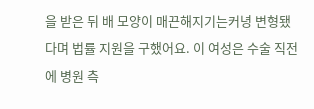을 받은 뒤 배 모양이 매끈해지기는커녕 변형됐다며 법률 지원을 구했어요. 이 여성은 수술 직전에 병원 측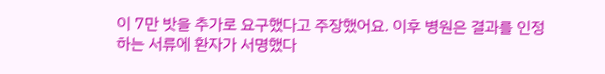이 7만 밧을 추가로 요구했다고 주장했어요. 이후 병원은 결과를 인정하는 서류에 환자가 서명했다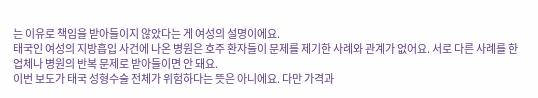는 이유로 책임을 받아들이지 않았다는 게 여성의 설명이에요.
태국인 여성의 지방흡입 사건에 나온 병원은 호주 환자들이 문제를 제기한 사례와 관계가 없어요. 서로 다른 사례를 한 업체나 병원의 반복 문제로 받아들이면 안 돼요.
이번 보도가 태국 성형수술 전체가 위험하다는 뜻은 아니에요. 다만 가격과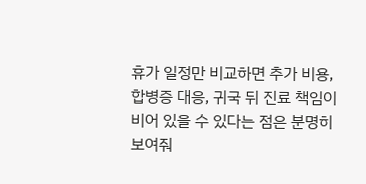휴가 일정만 비교하면 추가 비용, 합병증 대응, 귀국 뒤 진료 책임이 비어 있을 수 있다는 점은 분명히 보여줘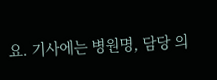요. 기사에는 병원명, 담당 의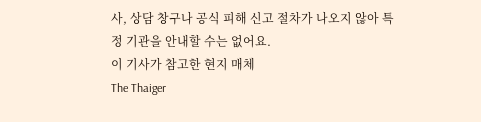사, 상담 창구나 공식 피해 신고 절차가 나오지 않아 특정 기관을 안내할 수는 없어요.
이 기사가 참고한 현지 매체
The Thaiger